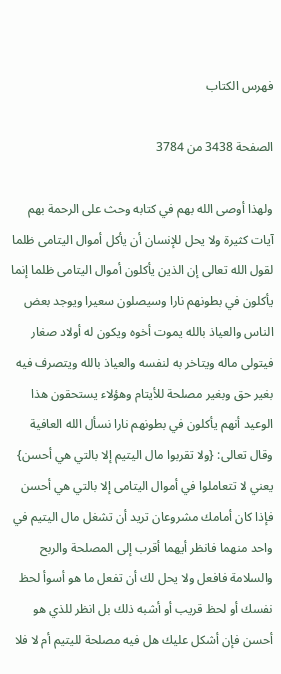فهرس الكتاب

الصفحة 3438 من 3784

ولهذا أوصى الله بهم في كتابه وحث على الرحمة بهم آيات كثيرة ولا يحل للإنسان أن يأكل أموال اليتامى ظلما لقول الله تعالى إن الذين يأكلون أموال اليتامى ظلما إنما يأكلون في بطونهم نارا وسيصلون سعيرا ويوجد بعض الناس والعياذ بالله يموت أخوه ويكون له أولاد صغار فيتولى ماله ويتاخر به لنفسه والعياذ بالله ويتصرف فيه بغير حق وبغير مصلحة للأيتام وهؤلاء يستحقون هذا الوعيد أنهم يأكلون في بطونهم نارا نسأل الله العافية وقال تعالى: {ولا تقربوا مال اليتيم إلا بالتي هي أحسن} يعني لا تتعاملوا في أموال اليتامى إلا بالتي هي أحسن فإذا كان أمامك مشروعان تريد أن تشغل مال اليتيم في واحد منهما فانظر أيهما أقرب إلى المصلحة والربح والسلامة فافعل ولا يحل لك أن تفعل ما هو أسوأ لحظ نفسك أو لحظ قريب أو أشبه ذلك بل انظر للذي هو أحسن فإن أشكل عليك هل فيه مصلحة لليتيم أم لا فلا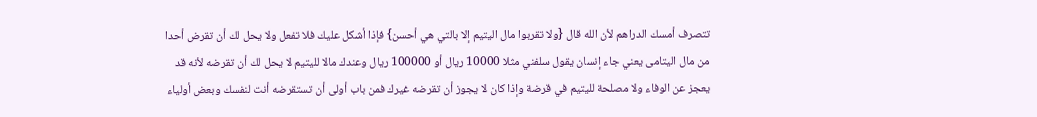تتصرف أمسك الدراهم لأن الله قال {ولا تقربوا مال اليتيم إلا بالتي هي أحسن} فإذا أشكل عليك فلا تفعل ولا يحل لك أن تقرض أحدا من مال اليتامى يعني جاء إنسان يقول سلفني مثلا 10000 ريال أو 100000 ريال وعندك مالا لليتيم لا يحل لك أن تقرضه لأنه قد يعجز عن الوفاء ولا مصلحة لليتيم في قرضة وإذا كان لا يجوز أن تقرضه غيرك فمن باب أولى أن تستقرضه أنت لنفسك وبعض أولياء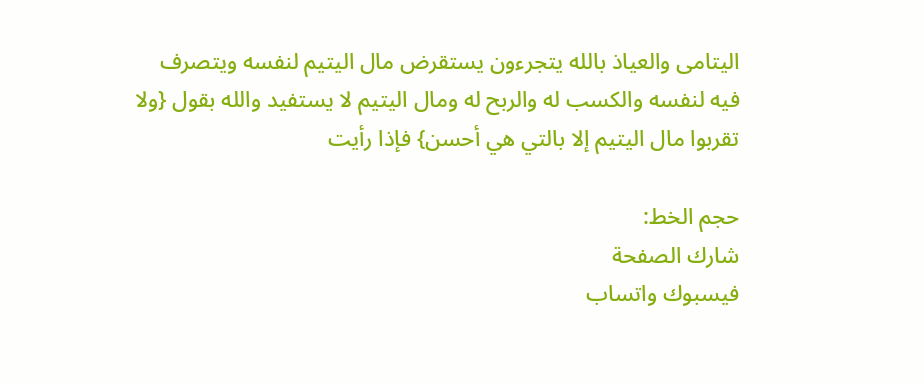اليتامى والعياذ بالله يتجرءون يستقرض مال اليتيم لنفسه ويتصرف فيه لنفسه والكسب له والربح له ومال اليتيم لا يستفيد والله بقول {ولا تقربوا مال اليتيم إلا بالتي هي أحسن} فإذا رأيت

حجم الخط:
شارك الصفحة
فيسبوك واتساب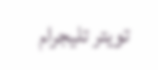تويتر تليجرام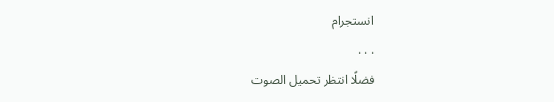انستجرام
. . .
فضلًا انتظر تحميل الصوت